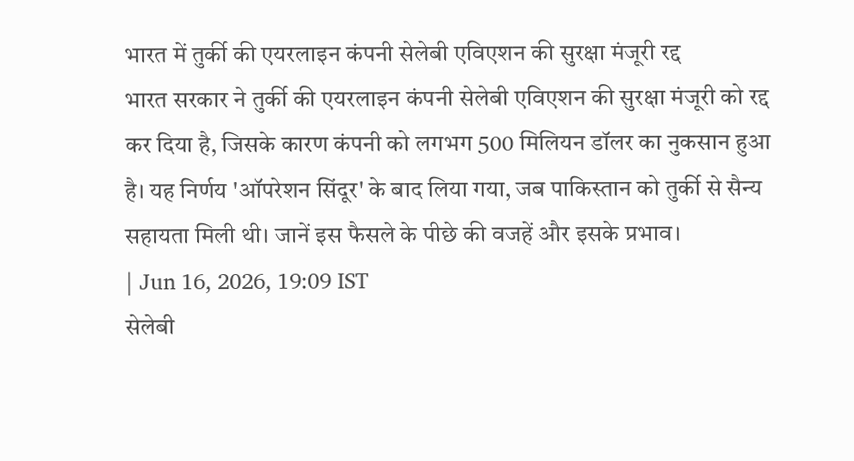भारत में तुर्की की एयरलाइन कंपनी सेलेबी एविएशन की सुरक्षा मंजूरी रद्द
भारत सरकार ने तुर्की की एयरलाइन कंपनी सेलेबी एविएशन की सुरक्षा मंजूरी को रद्द कर दिया है, जिसके कारण कंपनी को लगभग 500 मिलियन डॉलर का नुकसान हुआ है। यह निर्णय 'ऑपरेशन सिंदूर' के बाद लिया गया, जब पाकिस्तान को तुर्की से सैन्य सहायता मिली थी। जानें इस फैसले के पीछे की वजहें और इसके प्रभाव।
| Jun 16, 2026, 19:09 IST
सेलेबी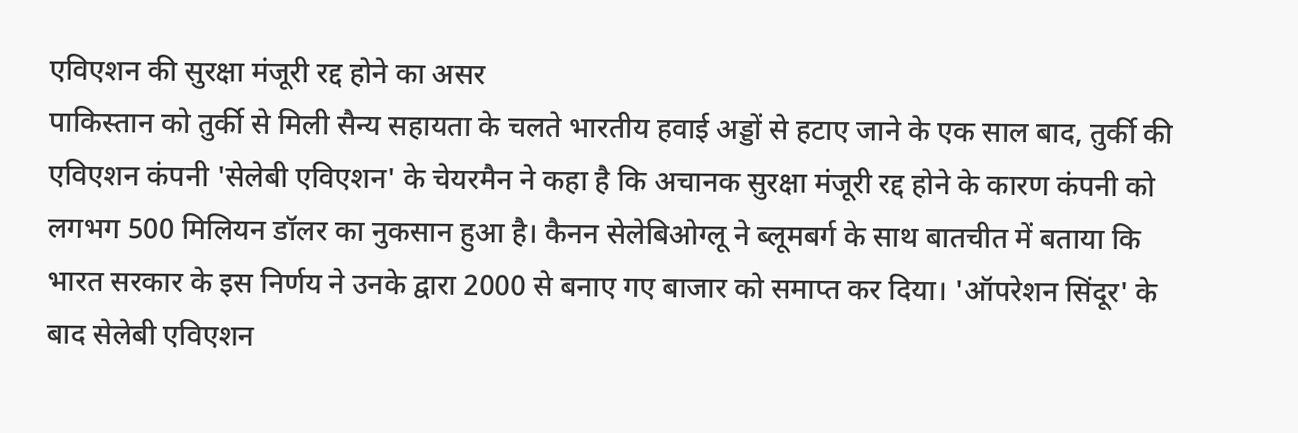एविएशन की सुरक्षा मंजूरी रद्द होने का असर
पाकिस्तान को तुर्की से मिली सैन्य सहायता के चलते भारतीय हवाई अड्डों से हटाए जाने के एक साल बाद, तुर्की की एविएशन कंपनी 'सेलेबी एविएशन' के चेयरमैन ने कहा है कि अचानक सुरक्षा मंजूरी रद्द होने के कारण कंपनी को लगभग 500 मिलियन डॉलर का नुकसान हुआ है। कैनन सेलेबिओग्लू ने ब्लूमबर्ग के साथ बातचीत में बताया कि भारत सरकार के इस निर्णय ने उनके द्वारा 2000 से बनाए गए बाजार को समाप्त कर दिया। 'ऑपरेशन सिंदूर' के बाद सेलेबी एविएशन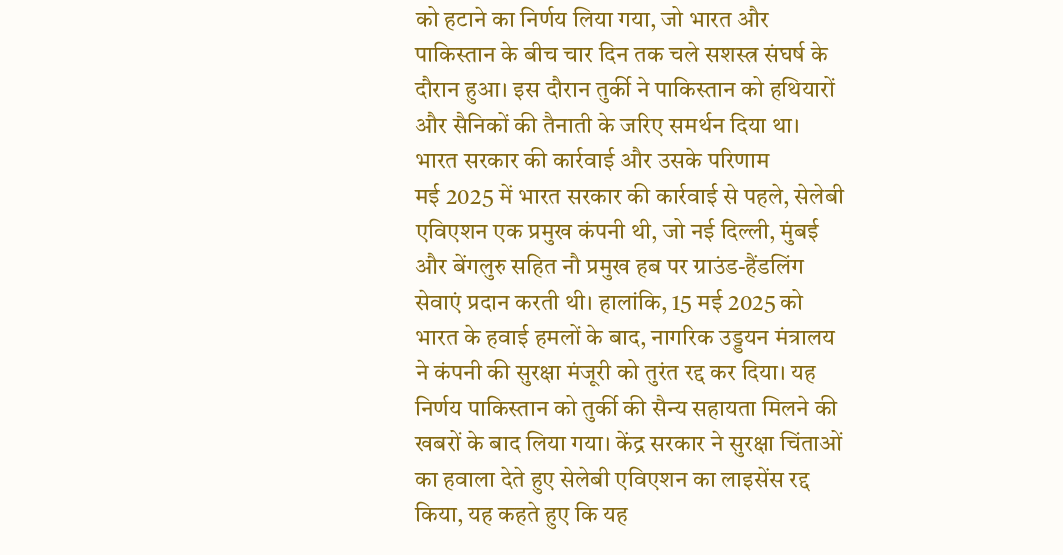को हटाने का निर्णय लिया गया, जो भारत और पाकिस्तान के बीच चार दिन तक चले सशस्त्र संघर्ष के दौरान हुआ। इस दौरान तुर्की ने पाकिस्तान को हथियारों और सैनिकों की तैनाती के जरिए समर्थन दिया था।
भारत सरकार की कार्रवाई और उसके परिणाम
मई 2025 में भारत सरकार की कार्रवाई से पहले, सेलेबी एविएशन एक प्रमुख कंपनी थी, जो नई दिल्ली, मुंबई और बेंगलुरु सहित नौ प्रमुख हब पर ग्राउंड-हैंडलिंग सेवाएं प्रदान करती थी। हालांकि, 15 मई 2025 को भारत के हवाई हमलों के बाद, नागरिक उड्डयन मंत्रालय ने कंपनी की सुरक्षा मंजूरी को तुरंत रद्द कर दिया। यह निर्णय पाकिस्तान को तुर्की की सैन्य सहायता मिलने की खबरों के बाद लिया गया। केंद्र सरकार ने सुरक्षा चिंताओं का हवाला देते हुए सेलेबी एविएशन का लाइसेंस रद्द किया, यह कहते हुए कि यह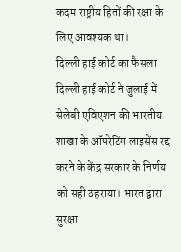कदम राष्ट्रीय हितों की रक्षा के लिए आवश्यक था।
दिल्ली हाई कोर्ट का फैसला
दिल्ली हाई कोर्ट ने जुलाई में सेलेबी एविएशन की भारतीय शाखा के ऑपरेटिंग लाइसेंस रद्द करने के केंद्र सरकार के निर्णय को सही ठहराया। भारत द्वारा सुरक्षा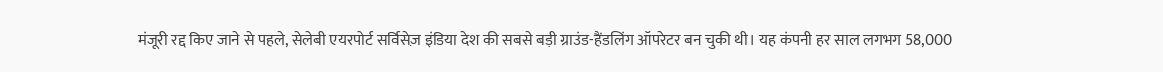मंजूरी रद्द किए जाने से पहले, सेलेबी एयरपोर्ट सर्विसेज़ इंडिया देश की सबसे बड़ी ग्राउंड-हैंडलिंग ऑपरेटर बन चुकी थी। यह कंपनी हर साल लगभग 58,000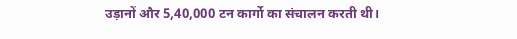उड़ानों और 5,40,000 टन कार्गो का संचालन करती थी।